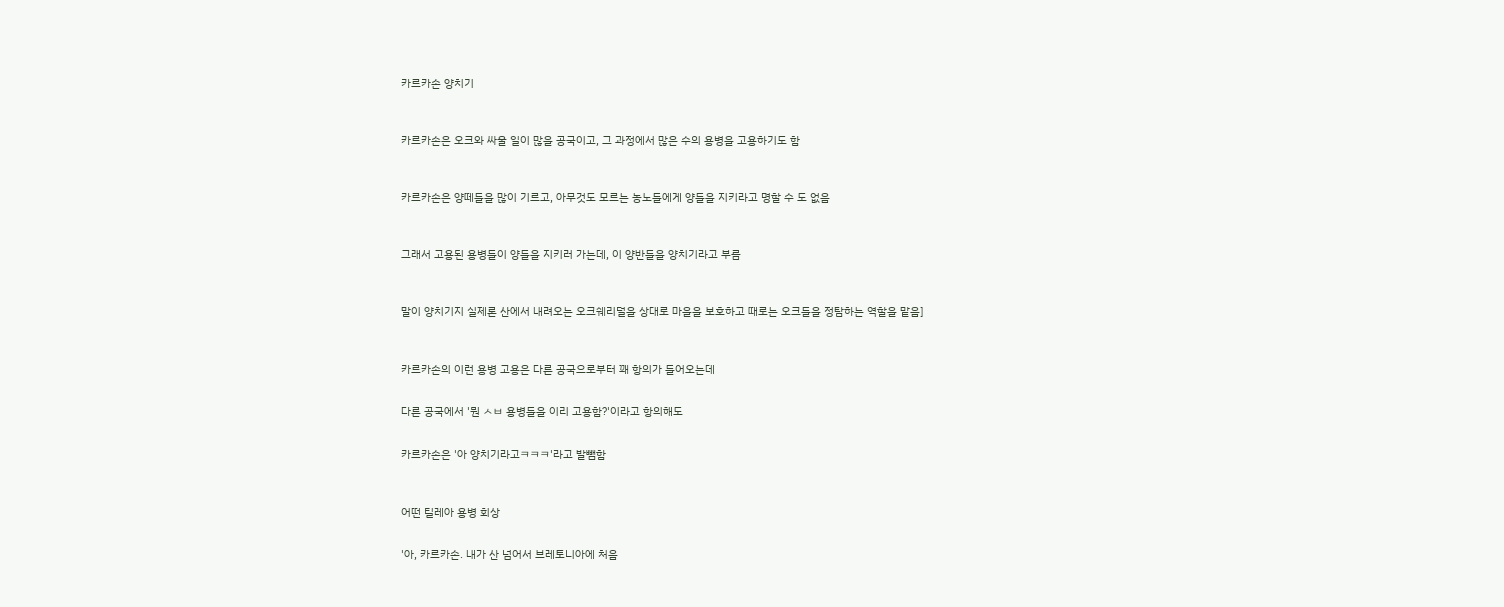카르카손 양치기



카르카손은 오크와 싸울 일이 많을 공국이고, 그 과정에서 많은 수의 용병을 고용하기도 함



카르카손은 양떼들을 많이 기르고, 아무것도 모르는 농노들에게 양들을 지키라고 명할 수 도 없음



그래서 고용된 용병들이 양들을 지키러 가는데, 이 양반들을 양치기라고 부름



말이 양치기지 실제론 산에서 내려오는 오크쉐리덜을 상대로 마을을 보호하고 때로는 오크들을 정탐하는 역할을 맡음]



카르카손의 이런 용병 고용은 다른 공국으로부터 꽤 항의가 들어오는데


다른 공국에서 '뭔 ㅅㅂ 용병들을 이리 고용함?'이라고 항의해도


카르카손은 '아 양치기라고ㅋㅋㅋ'라고 발뺌함



어떤 틸레아 용병 회상


'아, 카르카손. 내가 산 넘어서 브레토니아에 처음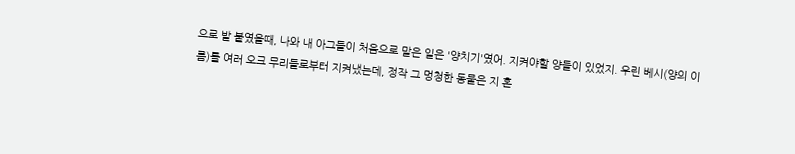으로 발 붙였을때, 나와 내 아그들이 처음으로 맡은 일은 '양치기'였어. 지켜야할 양들이 있었지. 우린 베시(양의 이름)를 여러 오크 무리들로부터 지켜냈는데, 정작 그 멍청한 동물은 지 혼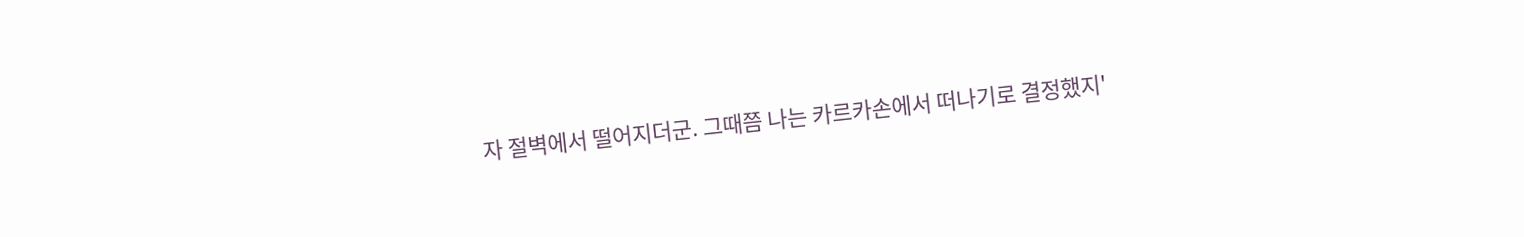자 절벽에서 떨어지더군. 그때쯤 나는 카르카손에서 떠나기로 결정했지'